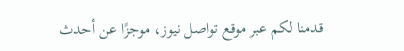قدمنا لكم عبر موقع تواصل نيوز، موجزًا عن أحدث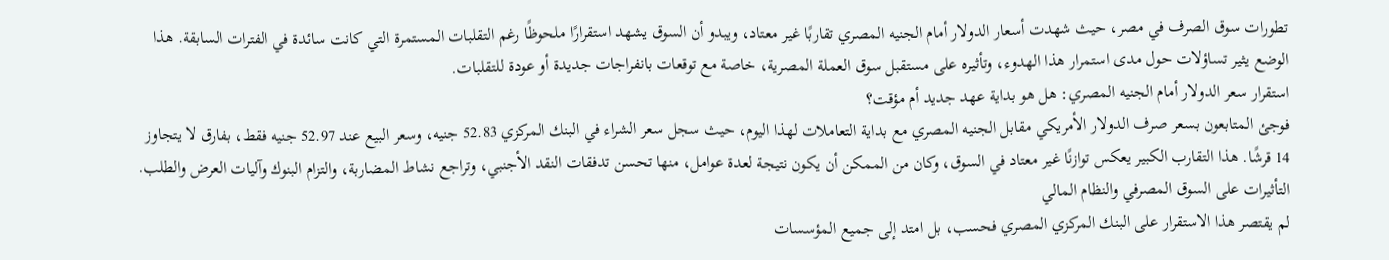تطورات سوق الصرف في مصر، حيث شهدت أسعار الدولار أمام الجنيه المصري تقاربًا غير معتاد، ويبدو أن السوق يشهد استقرارًا ملحوظًا رغم التقلبات المستمرة التي كانت سائدة في الفترات السابقة. هذا الوضع يثير تساؤلات حول مدى استمرار هذا الهدوء، وتأثيره على مستقبل سوق العملة المصرية، خاصة مع توقعات بانفراجات جديدة أو عودة للتقلبات.
استقرار سعر الدولار أمام الجنيه المصري: هل هو بداية عهد جديد أم مؤقت؟
فوجئ المتابعون بسعر صرف الدولار الأمريكي مقابل الجنيه المصري مع بداية التعاملات لهذا اليوم، حيث سجل سعر الشراء في البنك المركزي 52.83 جنيه، وسعر البيع عند 52.97 جنيه فقط، بفارق لا يتجاوز 14 قرشًا. هذا التقارب الكبير يعكس توازنًا غير معتاد في السوق، وكان من الممكن أن يكون نتيجة لعدة عوامل، منها تحسن تدفقات النقد الأجنبي، وتراجع نشاط المضاربة، والتزام البنوك وآليات العرض والطلب.
التأثيرات على السوق المصرفي والنظام المالي
لم يقتصر هذا الاستقرار على البنك المركزي المصري فحسب، بل امتد إلى جميع المؤسسات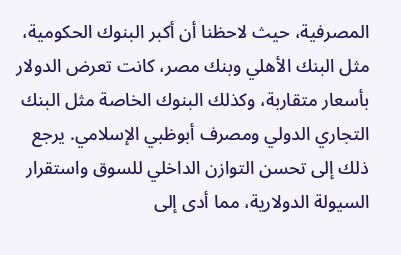المصرفية، حيث لاحظنا أن أكبر البنوك الحكومية، مثل البنك الأهلي وبنك مصر، كانت تعرض الدولار بأسعار متقاربة، وكذلك البنوك الخاصة مثل البنك التجاري الدولي ومصرف أبوظبي الإسلامي. يرجع ذلك إلى تحسن التوازن الداخلي للسوق واستقرار السيولة الدولارية، مما أدى إلى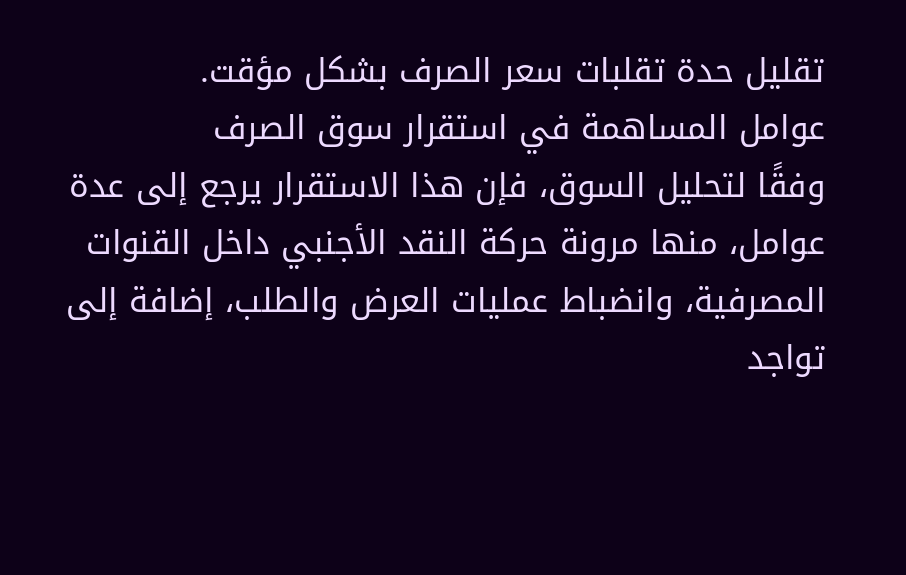تقليل حدة تقلبات سعر الصرف بشكل مؤقت.
عوامل المساهمة في استقرار سوق الصرف
وفقًا لتحليل السوق، فإن هذا الاستقرار يرجع إلى عدة عوامل، منها مرونة حركة النقد الأجنبي داخل القنوات المصرفية، وانضباط عمليات العرض والطلب، إضافة إلى تواجد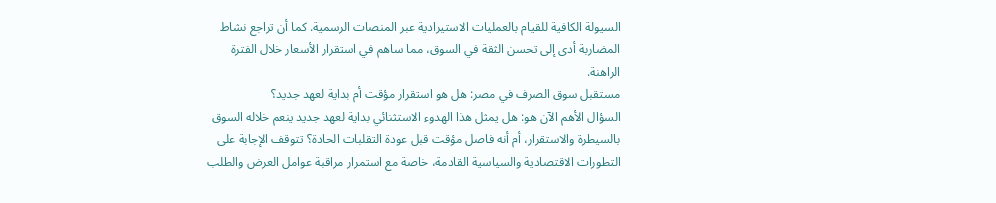السيولة الكافية للقيام بالعمليات الاستيرادية عبر المنصات الرسمية. كما أن تراجع نشاط المضاربة أدى إلى تحسن الثقة في السوق، مما ساهم في استقرار الأسعار خلال الفترة الراهنة.
مستقبل سوق الصرف في مصر: هل هو استقرار مؤقت أم بداية لعهد جديد؟
السؤال الأهم الآن هو: هل يمثل هذا الهدوء الاستثنائي بداية لعهد جديد ينعم خلاله السوق بالسيطرة والاستقرار، أم أنه فاصل مؤقت قبل عودة التقلبات الحادة؟ تتوقف الإجابة على التطورات الاقتصادية والسياسية القادمة، خاصة مع استمرار مراقبة عوامل العرض والطلب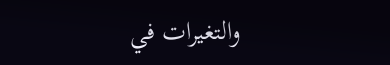والتغيرات في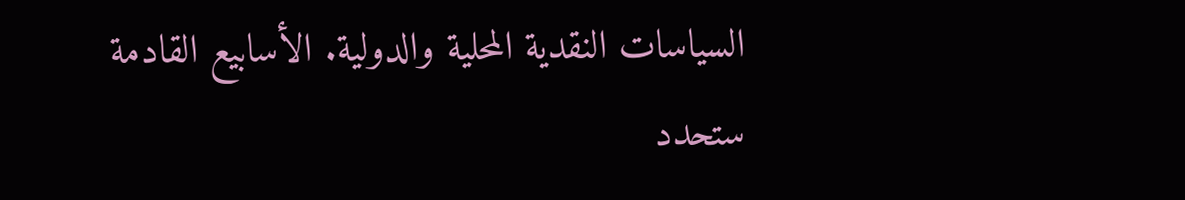السياسات النقدية المحلية والدولية. الأسابيع القادمة ستحدد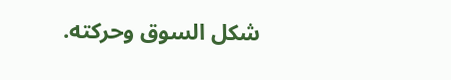شكل السوق وحركته.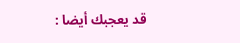قد يعجبك أيضا :